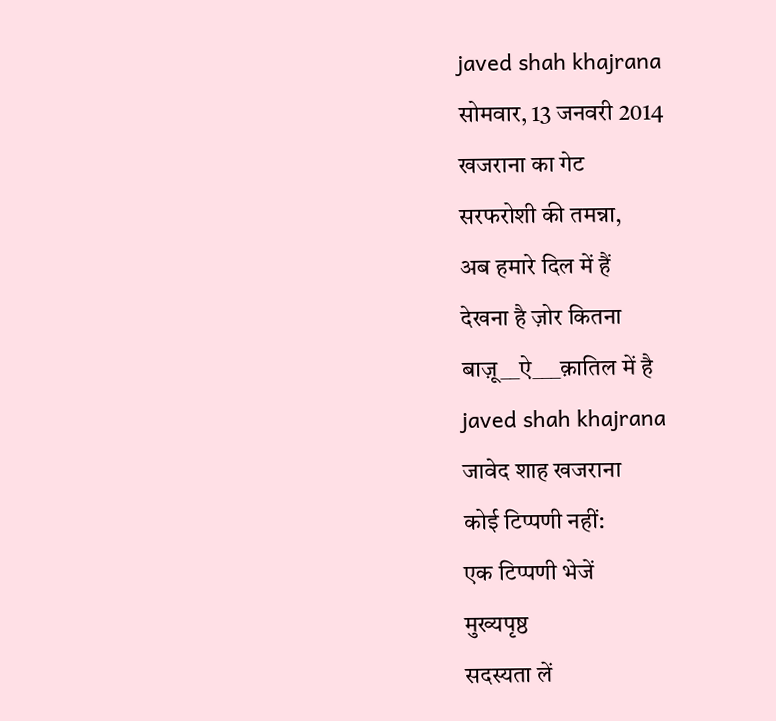javed shah khajrana
सोमवार, 13 जनवरी 2014
खजराना का गेट
सरफरोशी की तमन्ना,
अब हमारे दिल में हैं
देखना है ज़ोर कितना
बाज़ू__ऐ___क़ातिल में है
javed shah khajrana
जावेद शाह खजराना
कोई टिप्पणी नहीं:
एक टिप्पणी भेजें
मुख्यपृष्ठ
सदस्यता लें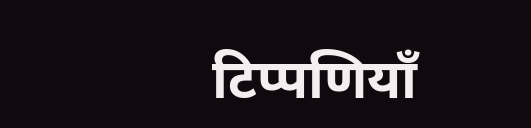टिप्पणियाँ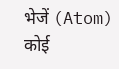भेजें (Atom)
कोई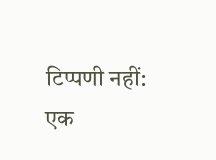टिप्पणी नहीं:
एक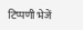टिप्पणी भेजें